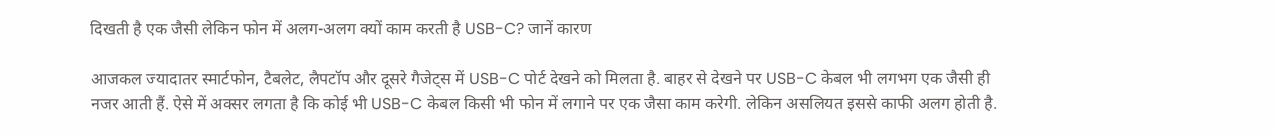दिखती है एक जैसी लेकिन फोन में अलग-अलग क्यों काम करती है USB-C? जानें कारण

आजकल ज्यादातर स्मार्टफोन, टैबलेट, लैपटॉप और दूसरे गैजेट्स में USB-C पोर्ट देखने को मिलता है. बाहर से देखने पर USB-C केबल भी लगभग एक जैसी ही नजर आती हैं. ऐसे में अक्सर लगता है कि कोई भी USB-C केबल किसी भी फोन में लगाने पर एक जैसा काम करेगी. लेकिन असलियत इससे काफी अलग होती है.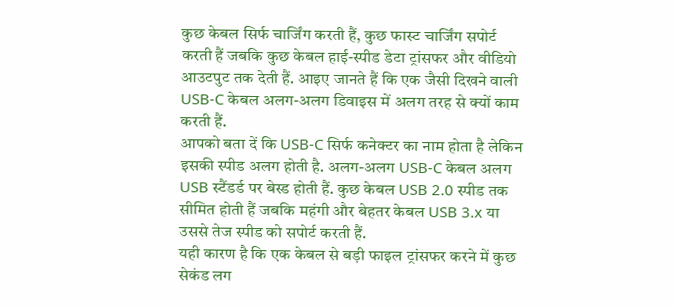कुछ केबल सिर्फ चार्जिंग करती हैं, कुछ फास्ट चार्जिंग सपोर्ट करती हैं जबकि कुछ केबल हाई-स्पीड डेटा ट्रांसफर और वीडियो आउटपुट तक देती हैं. आइए जानते हैं कि एक जैसी दिखने वाली USB-C केबल अलग-अलग डिवाइस में अलग तरह से क्यों काम करती हैं.
आपको बता दें कि USB-C सिर्फ कनेक्टर का नाम होता है लेकिन इसकी स्पीड अलग होती है. अलग-अलग USB-C केबल अलग USB स्टैंडर्ड पर बेस्ड होती हैं. कुछ केबल USB 2.0 स्पीड तक सीमित होती हैं जबकि महंगी और बेहतर केबल USB 3.x या उससे तेज स्पीड को सपोर्ट करती हैं.
यही कारण है कि एक केबल से बड़ी फाइल ट्रांसफर करने में कुछ सेकंड लग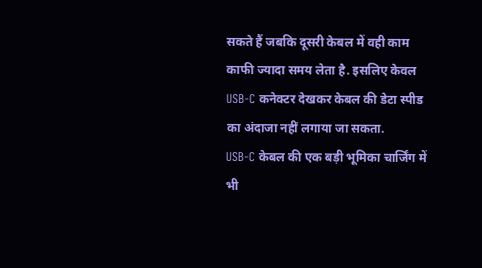सकते हैं जबकि दूसरी केबल में वही काम काफी ज्यादा समय लेता है. इसलिए केवल USB-C कनेक्टर देखकर केबल की डेटा स्पीड का अंदाजा नहीं लगाया जा सकता.
USB-C केबल की एक बड़ी भूमिका चार्जिंग में भी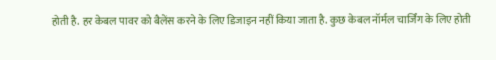होती है. हर केबल पावर को बैलेंस करने के लिए डिजाइन नहीं किया जाता है. कुछ केबल नॉर्मल चार्जिंग के लिए होती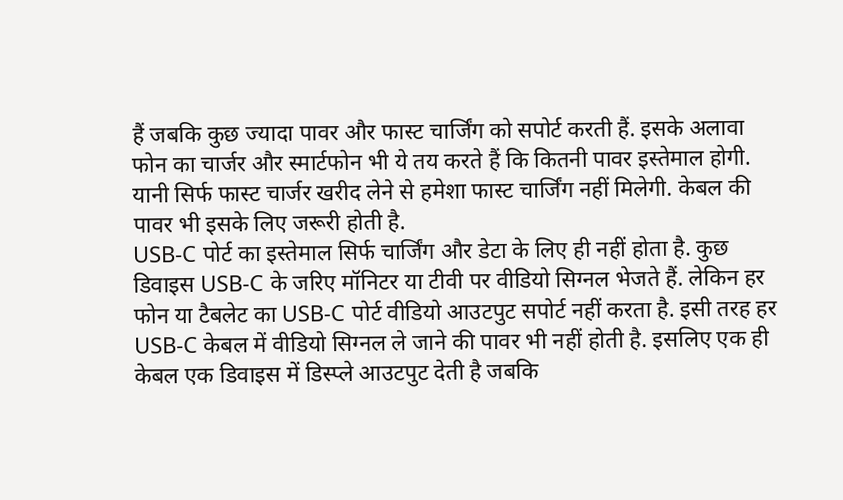हैं जबकि कुछ ज्यादा पावर और फास्ट चार्जिंग को सपोर्ट करती हैं. इसके अलावा फोन का चार्जर और स्मार्टफोन भी ये तय करते हैं कि कितनी पावर इस्तेमाल होगी. यानी सिर्फ फास्ट चार्जर खरीद लेने से हमेशा फास्ट चार्जिंग नहीं मिलेगी. केबल की पावर भी इसके लिए जरूरी होती है.
USB-C पोर्ट का इस्तेमाल सिर्फ चार्जिंग और डेटा के लिए ही नहीं होता है. कुछ डिवाइस USB-C के जरिए मॉनिटर या टीवी पर वीडियो सिग्नल भेजते हैं. लेकिन हर फोन या टैबलेट का USB-C पोर्ट वीडियो आउटपुट सपोर्ट नहीं करता है. इसी तरह हर USB-C केबल में वीडियो सिग्नल ले जाने की पावर भी नहीं होती है. इसलिए एक ही केबल एक डिवाइस में डिस्प्ले आउटपुट देती है जबकि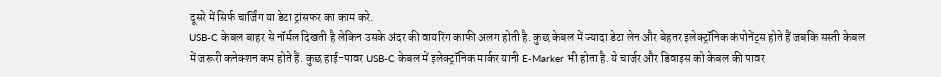दूसरे में सिर्फ चार्जिंग या डेटा ट्रांसफर का काम करे.
USB-C केबल बाहर से नॉर्मल दिखती है लेकिन उसके अंदर की वायरिंग काफी अलग होती है. कुछ केबल में ज्यादा डेटा लेन और बेहतर इलेक्ट्रॉनिक कंपोनेंट्स होते हैं जबकि सस्ती केबल में जरूरी कनेक्शन कम होते हैं. कुछ हाई-पावर USB-C केबल में इलेक्ट्रॉनिक मार्कर यानी E-Marker भी होता है. ये चार्जर और डिवाइस को केबल की पावर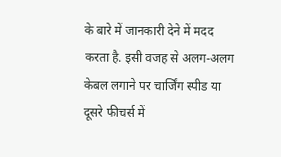के बारे में जानकारी देने में मदद करता है. इसी वजह से अलग-अलग केबल लगाने पर चार्जिंग स्पीड या दूसरे फीचर्स में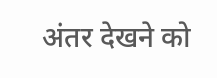अंतर देखने को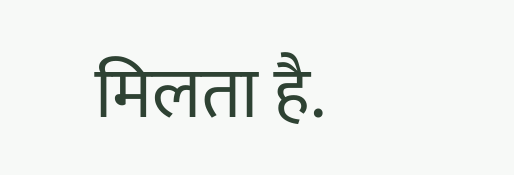मिलता है.